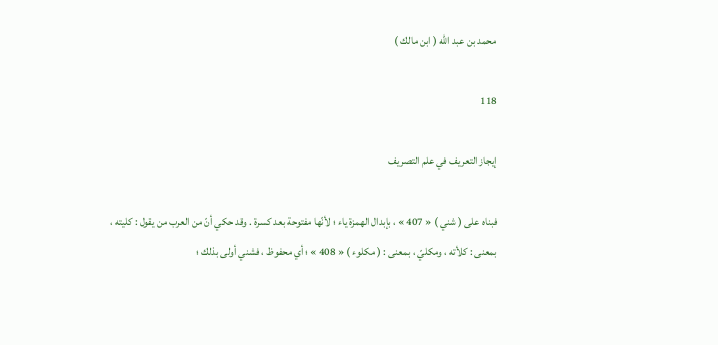محمد بن عبد الله ( ابن مالك )

118

إيجاز التعريف في علم التصريف

فبناه على ( شني ) « 407 » ، بإبدال الهمزة ياء ؛ لأنّها مفتوحة بعد كسرة . وقد حكي أنّ من العرب من يقول : كليته ، بمعنى : كلأته ، ومكليّ ، بمعنى : ( مكلوء ) « 408 » ؛ أي محفوظ ، فشني أولى بذلك ؛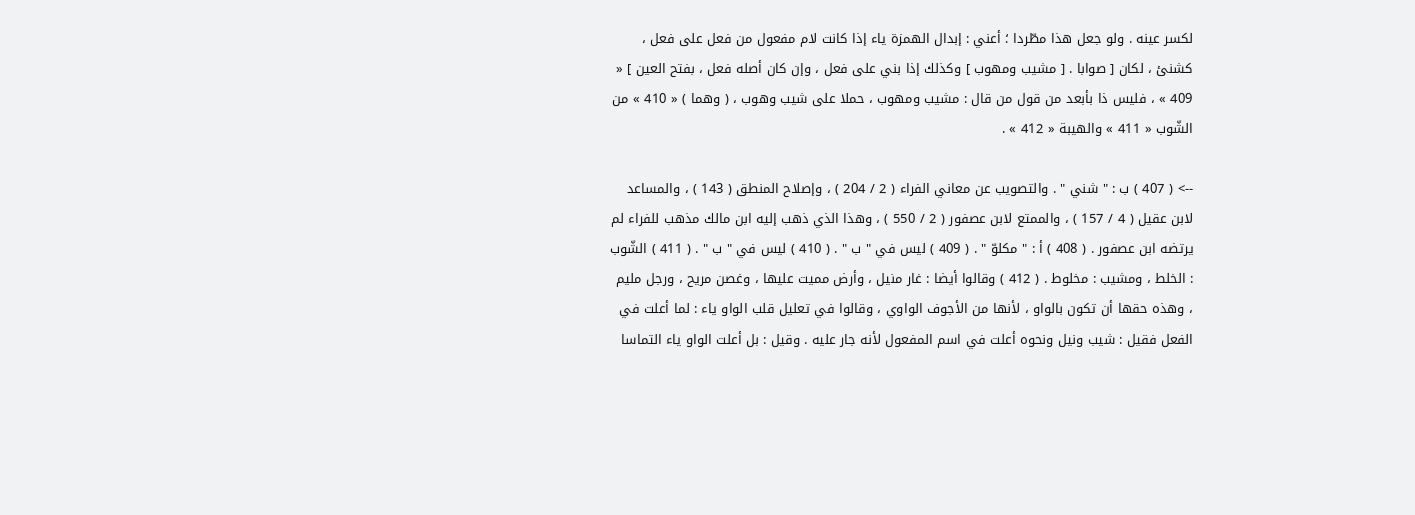لكسر عينه . ولو جعل هذا مطّردا ؛ أعني : إبدال الهمزة ياء إذا كانت لام مفعول من فعل على فعل ، كشنئ ، لكان [ صوابا . [ مشيب ومهوب ] وكذلك إذا بني على فعل ، وإن كان أصله فعل ، بفتح العين ] « 409 » ، فليس ذا بأبعد من قول من قال : مشيب ومهوب ، حملا على شيب وهوب ، ( وهما ) « 410 » من الشّوب « 411 » والهيبة « 412 » .

--> ( 407 ) ب : " شني " . والتصويب عن معاني الفراء ( 2 / 204 ) ، وإصلاح المنطق ( 143 ) ، والمساعد لابن عقيل ( 4 / 157 ) ، والممتع لابن عصفور ( 2 / 550 ) ، وهذا الذي ذهب إليه ابن مالك مذهب للفراء لم يرتضه ابن عصفور . ( 408 ) أ : " مكلوّ " . ( 409 ) ليس في " ب " . ( 410 ) ليس في " ب " . ( 411 ) الشّوب : الخلط ، ومشيب : مخلوط . ( 412 ) وقالوا أيضا : غار منيل ، وأرض مميت عليها ، وغصن مريح ، ورجل مليم ، وهذه حقها أن تكون بالواو ، لأنها من الأجوف الواوي ، وقالوا في تعليل قلب الواو ياء : لما أعلت في الفعل فقيل : شيب ونيل ونحوه أعلت في اسم المفعول لأنه جار عليه . وقيل : بل أعلت الواو ياء التماسا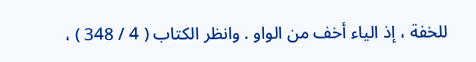للخفة ، إذ الياء أخف من الواو . وانظر الكتاب ( 4 / 348 ) ،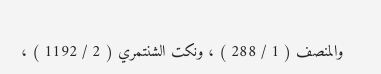والمنصف ( 1 / 288 ) ، ونكت الشنتمري ( 2 / 1192 ) ،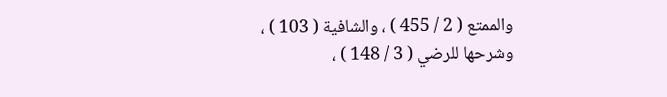والممتع ( 2 / 455 ) ، والشافية ( 103 ) ، وشرحها للرضي ( 3 / 148 ) ،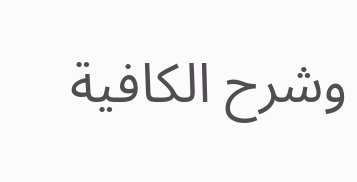وشرح الكافية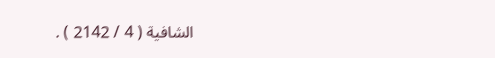الشافية ( 4 / 2142 ) .